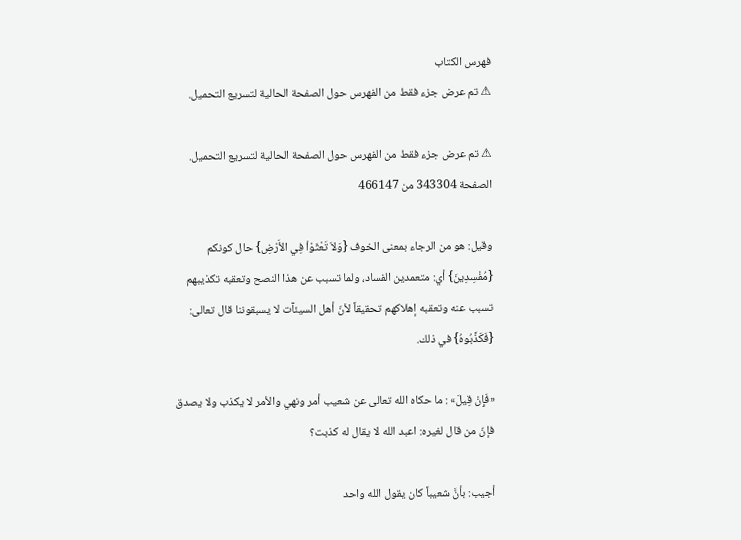فهرس الكتاب
⚠ تم عرض جزء فقط من الفهرس حول الصفحة الحالية لتسريع التحميل.

⚠ تم عرض جزء فقط من الفهرس حول الصفحة الحالية لتسريع التحميل.
الصفحة 343304 من 466147

وقيل: هو من الرجاء بمعنى الخوف {وَلاَ تَعْثَوْاْ فِي الأَرْضِ} حال كونكم {مُفْسِدِينَ} أي: متعمدين الفساد، ولما تسبب عن هذا النصح وتعقبه تكذيبهم تسبب عنه وتعقبه إهلاكهم تحقيقاً لأنّ أهل السيئآت لا يسبقوننا قال تعالى: {فَكَذَّبُوهُ} في ذلك.

«فَإِنْ قِيلَ» : ما حكاه الله تعالى عن شعيب أمر ونهي والأمر لا يكذب ولا يصدق فإنّ من قال لغيره: اعبد الله لا يقال له كذبت؟

أجيب: بأنَّ شعيباً كان يقول الله واحد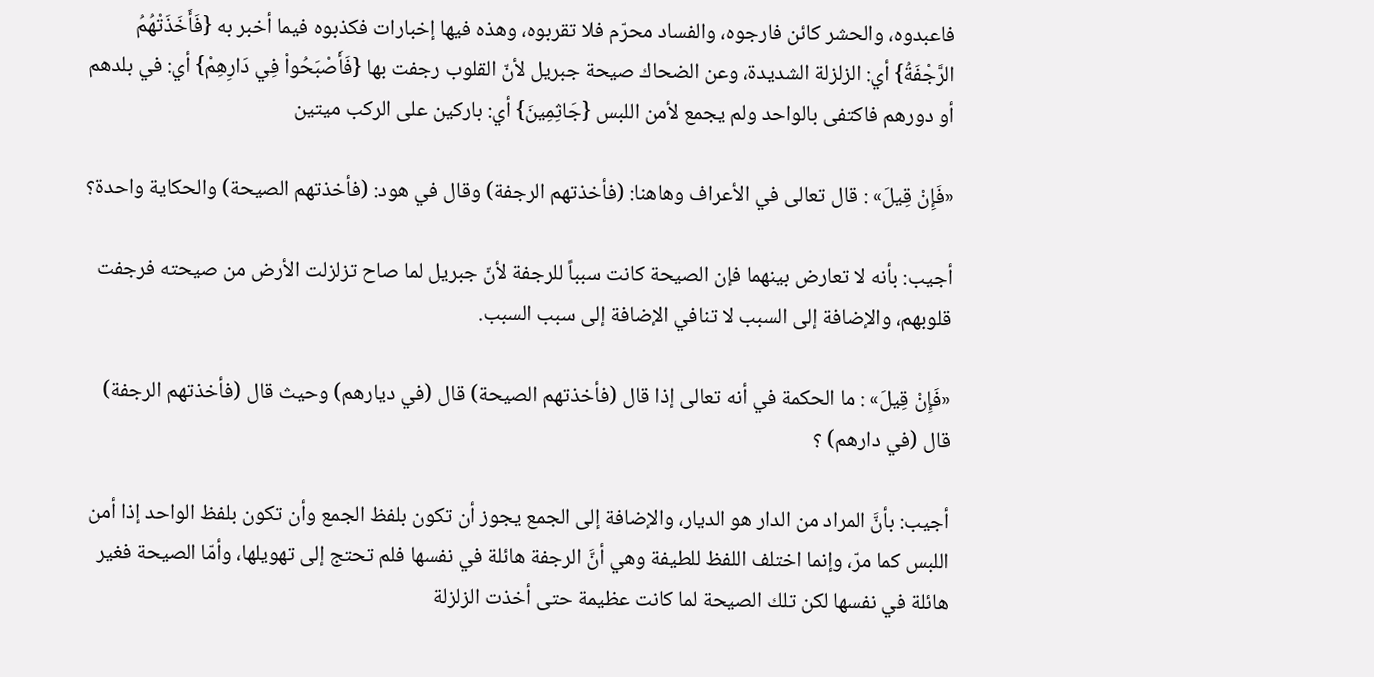فاعبدوه، والحشر كائن فارجوه، والفساد محرّم فلا تقربوه، وهذه فيها إخبارات فكذبوه فيما أخبر به {فَأَخَذَتْهُمُ الرَّجْفَةُ} أي: الزلزلة الشديدة، وعن الضحاك صيحة جبريل لأنّ القلوب رجفت بها {فَأَصْبَحُواْ فِي دَارِهِمْ} أي: في بلدهم أو دورهم فاكتفى بالواحد ولم يجمع لأمن اللبس {جَاثِمِينَ} أي: باركين على الركب ميتين

«فَإِنْ قِيلَ» : قال تعالى في الأعراف وهاهنا: (فأخذتهم الرجفة) وقال في هود: (فأخذتهم الصيحة) والحكاية واحدة؟

أجيب: بأنه لا تعارض بينهما فإن الصيحة كانت سبباً للرجفة لأنّ جبريل لما صاح تزلزلت الأرض من صيحته فرجفت قلوبهم، والإضافة إلى السبب لا تنافي الإضافة إلى سبب السبب.

«فَإِنْ قِيلَ» : ما الحكمة في أنه تعالى إذا قال (فأخذتهم الصيحة) قال (في ديارهم) وحيث قال (فأخذتهم الرجفة) قال (في دارهم) ؟

أجيب: بأنَّ المراد من الدار هو الديار، والإضافة إلى الجمع يجوز أن تكون بلفظ الجمع وأن تكون بلفظ الواحد إذا أمن اللبس كما مرّ، وإنما اختلف اللفظ للطيفة وهي أنَّ الرجفة هائلة في نفسها فلم تحتج إلى تهويلها، وأمّا الصيحة فغير هائلة في نفسها لكن تلك الصيحة لما كانت عظيمة حتى أخذت الزلزلة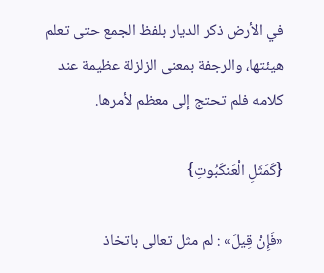في الأرض ذكر الديار بلفظ الجمع حتى تعلم هيئتها، والرجفة بمعنى الزلزلة عظيمة عند كلامه فلم تحتج إلى معظم لأمرها.

{كَمَثَلِ الْعَنكَبُوتِ}

«فَإِنْ قِيلَ» : لم مثل تعالى باتخاذ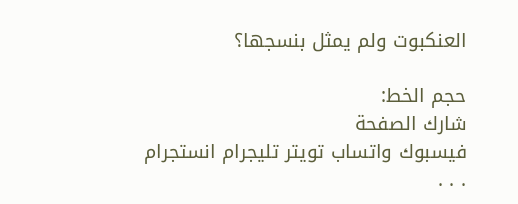العنكبوت ولم يمثل بنسجها؟

حجم الخط:
شارك الصفحة
فيسبوك واتساب تويتر تليجرام انستجرام
. . .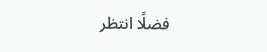فضلًا انتظر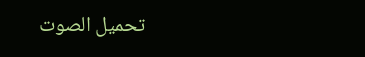تحميل الصوت